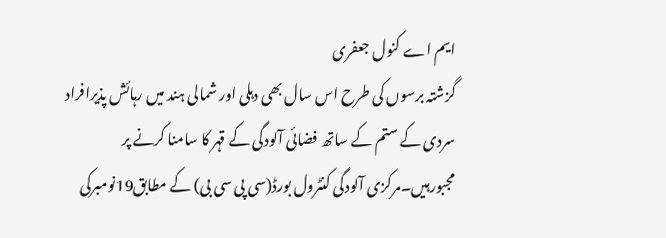ایم اے کنول جعفری
گزشتہ برسوں کی طرح اس سال بھی دہلی اور شمالی ہند میں رہائش پذیرافراد سردی کے ستم کے ساتھ فضائی آلودگی کے قہر کا سامنا کرنے پر مجبورہیں۔مرکزی آلودگی کنٹرول بورڈ(سی پی سی بی) کے مطابق19نومبرکی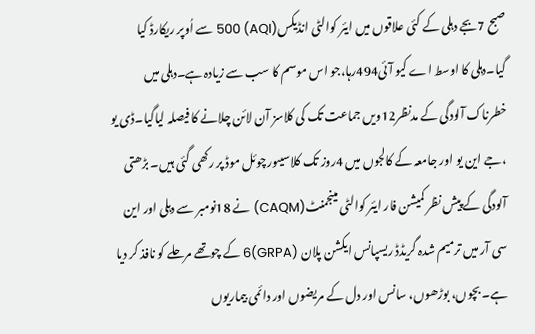صبح 7بجے دہلی کے کئی علاقوں میں ایئر کوالٹی انڈیکس(AQI) 500 سے اُوپر ریکارڈ کیا گیا۔دہلی کا اوسط اے کیو آئی494رہا،جو اس موسم کا سب سے زیادہ ہے۔دہلی میں خطرناک آلودگی کے مدنظر12ویں جماعت تک کی کلاسز آن لائن چلانے کا فیصلہ لیاگیا۔ڈی یو ،جے این یو اور جامعہ کے کالجوں میں 4روز تک کلاسیںورچوئل موڈ پر رکھی گئی ہیں۔ بڑھتی آلودگی کے پیش نظر کمیشن فار ایئر کوالٹی مینجمنٹ(CAQM) نے 18نومبر سے دہلی اور این سی آر میں ترمیم شدہ گریڈڈ ریسپانس ایکشن پلان (GRPA)6 کے چوتھے مرحلے کو نافذ کر دیا ہے۔ بچوں، بوڑھوں، سانس اور دل کے مریضوں اور دائمی بیماریوں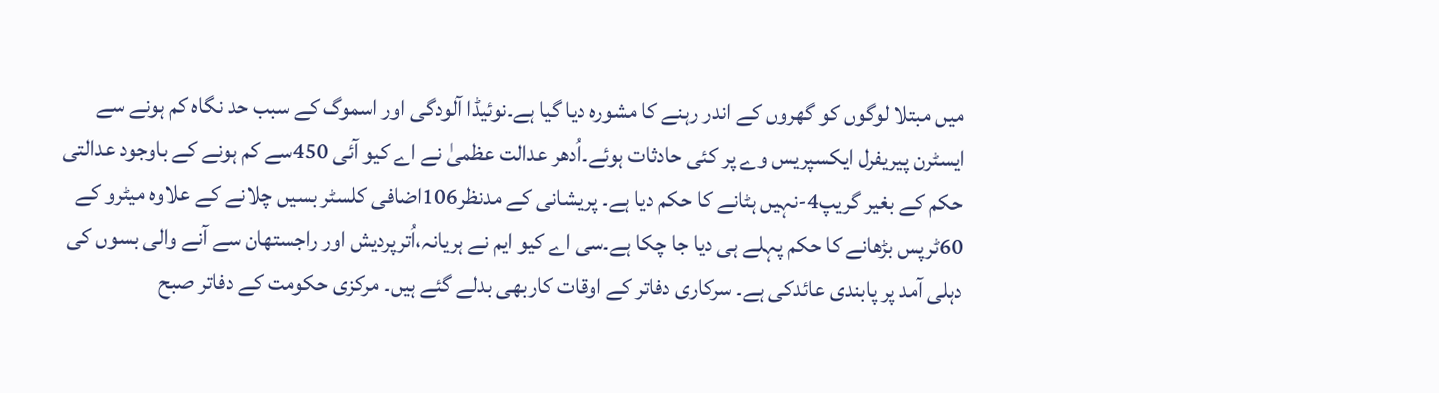میں مبتلا لوگوں کو گھروں کے اندر رہنے کا مشورہ دیا گیا ہے۔نوئیڈا آلودگی اور اسموگ کے سبب حد نگاہ کم ہونے سے ایسٹرن پیریفرل ایکسپریس وے پر کئی حادثات ہوئے۔اُدھر عدالت عظمیٰ نے اے کیو آئی 450سے کم ہونے کے باوجود عدالتی حکم کے بغیر گریپ4-نہیں ہٹانے کا حکم دیا ہے۔ پریشانی کے مدنظر106اضافی کلسٹر بسیں چلانے کے علاوہ میٹرو کے 60ٹرپس بڑھانے کا حکم پہلے ہی دیا جا چکا ہے۔سی اے کیو ایم نے ہریانہ،اُترپردیش اور راجستھان سے آنے والی بسوں کی دہلی آمد پر پابندی عائدکی ہے۔ سرکاری دفاتر کے اوقات کاربھی بدلے گئے ہیں۔ مرکزی حکومت کے دفاتر صبح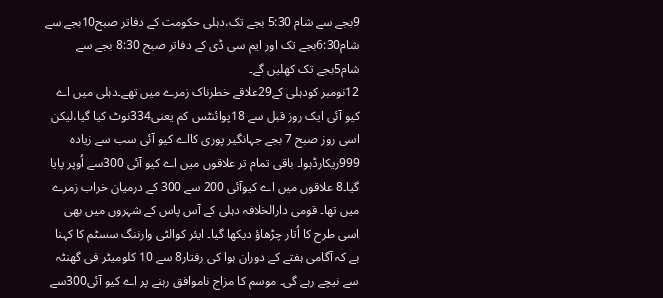9بجے سے شام 5:30 بجے تک،دہلی حکومت کے دفاتر صبح10بجے سے شام6:30بجے تک اور ایم سی ڈی کے دفاتر صبح 8:30 بجے سے شام5بجے تک کھلیں گے۔
12نومبر کودہلی کے29علاقے خطرناک زمرے میں تھے۔دہلی میں اے کیو آئی ایک روز قبل سے 18پوائنٹس کم یعنی334نوٹ کیا گیا،لیکن اسی روز صبح 7 بجے جہانگیر پوری کااے کیو آئی سب سے زیادہ 999ریکارڈہوا۔ باقی تمام تر علاقوں میں اے کیو آئی 300سے اُوپر پایا گیا۔8 علاقوں میں اے کیوآئی 200 سے 300 کے درمیان خراب زمرے میں تھا۔ قومی دارالخلافہ دہلی کے آس پاس کے شہروں میں بھی اسی طرح کا اُتار چڑھاؤ دیکھا گیا۔ ایئر کوالٹی وارننگ سسٹم کا کہنا ہے کہ آگامی ہفتے کے دوران ہوا کی رفتار8 سے 10 کلومیٹر فی گھنٹہ سے نیچے رہے گی۔ موسم کا مزاج ناموافق رہنے پر اے کیو آئی300سے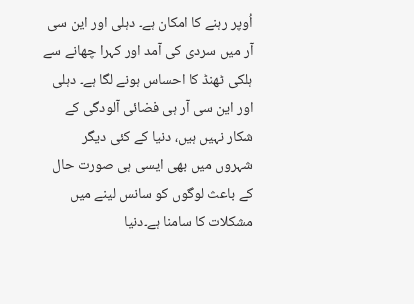اُوپر رہنے کا امکان ہے۔ دہلی اور این سی آر میں سردی کی آمد اور کہرا چھانے سے ہلکی ٹھنڈ کا احساس ہونے لگا ہے۔ دہلی اور این سی آر ہی فضائی آلودگی کے شکار نہیں ہیں، دنیا کے کئی دیگر شہروں میں بھی ایسی ہی صورت حال کے باعث لوگوں کو سانس لینے میں مشکلات کا سامنا ہے۔دنیا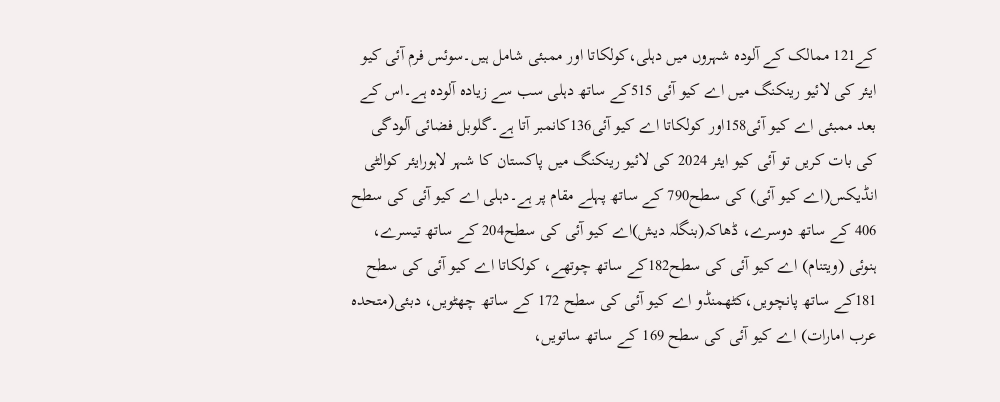کے121 ممالک کے آلودہ شہروں میں دہلی،کولکاتا اور ممبئی شامل ہیں۔سوئس فرم آئی کیو ایئر کی لائیو رینکنگ میں اے کیو آئی 515کے ساتھ دہلی سب سے زیادہ آلودہ ہے۔اس کے بعد ممبئی اے کیو آئی158اور کولکاتا اے کیو آئی136کانمبر آتا ہے۔گلوبل فضائی آلودگی کی بات کریں تو آئی کیو ایئر 2024 کی لائیو رینکنگ میں پاکستان کا شہر لاہورایئر کوالٹی انڈیکس(اے کیو آئی) کی سطح790 کے ساتھ پہلے مقام پر ہے۔دہلی اے کیو آئی کی سطح 406 کے ساتھ دوسرے، ڈھاکہ(بنگلہ دیش)اے کیو آئی کی سطح204 کے ساتھ تیسرے، ہنوئی (ویتنام) اے کیو آئی کی سطح182کے ساتھ چوتھے، کولکاتا اے کیو آئی کی سطح 181کے ساتھ پانچویں،کٹھمنڈو اے کیو آئی کی سطح 172 کے ساتھ چھٹویں، دبئی(متحدہ عرب امارات) اے کیو آئی کی سطح 169 کے ساتھ ساتویں،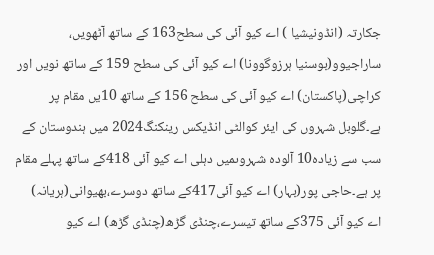جکارتہ (انڈونیشیا ) اے کیو آئی کی سطح163 کے ساتھ آٹھویں، ساراجیوو(بوسنیا ہرزوگوونا) اے کیو آئی کی سطح 159 کے ساتھ نویں اور کراچی(پاکستان) اے کیو آئی کی سطح 156 کے ساتھ 10یں مقام پر ہے۔گلوبل شہروں کی ایئر کوالٹی انڈیکس رینکنگ2024 میں ہندوستان کے سب سے زیادہ10 آلودہ شہروںمیں دہلی اے کیو آئی 418کے ساتھ پہلے مقام پر ہے۔حاجی پور(بہار) اے کیو آئی417کے ساتھ دوسرے،بھیوانی(ہریانہ) اے کیو آئی 375کے ساتھ تیسرے،چنڈی گڑھ(چنڈی گڑھ) اے کیو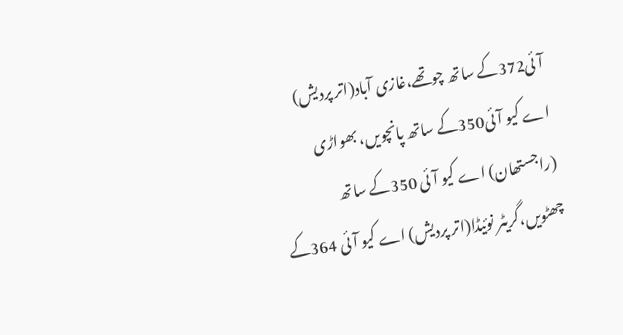آئی372کے ساتھ چوتھے،غازی آباد(اتر پردیش) اے کیو آئی350کے ساتھ پانچویں، بھواڑی (راجستھان) اے کیو آئی 350کے ساتھ چھٹویں،گریٹر نوئیڈا(اتر پردیش) اے کیو آئی 364کے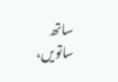ساتھ ساتویں،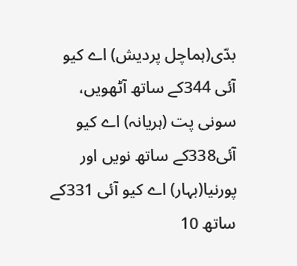بدّی(ہماچل پردیش) اے کیو آئی 344کے ساتھ آٹھویں، سونی پت (ہریانہ) اے کیو آئی338کے ساتھ نویں اور پورنیا(بہار) اے کیو آئی 331کے ساتھ 10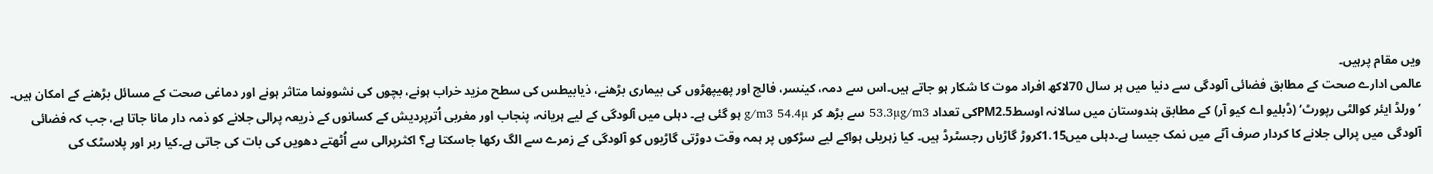ویں مقام پرہیں۔
عالمی ادارے صحت کے مطابق فضائی آلودگی سے دنیا میں ہر سال 70لاکھ افراد موت کا شکار ہو جاتے ہیں۔اس سے دمہ، کینسر، فالج اور پھیپھڑوں کی بیماری بڑھنے، ذیابیطس کی سطح مزید خراب ہونے، بچوں کی نشوونما متاثر ہونے اور دماغی صحت کے مسائل بڑھنے کے امکان ہیں۔ ’ورلڈ ایئر کوالٹی رپورٹ‘ (ڈبلیو اے کیو آر) کے مطابق ہندوستان میں سالانہ اوسطPM2.5کی تعداد 53.3µg/m3 سے بڑھ کر g/m3 54.4µ ہو گئی ہے۔ دہلی میں آلودگی کے لیے ہریانہ، پنجاب اور مغربی اُترپردیش کے کسانوں کے ذریعہ پرالی جلانے کو ذمہ دار مانا جاتا ہے، جب کہ فضائی آلودگی میں پرالی جلانے کا کردار صرف آٹے میں نمک جیسا ہے۔دہلی میں1.15کروڑ گاڑیاں رجسٹرڈ ہیں۔ کیا زہریلی ہواکے لیے سڑکوں پر ہمہ وقت دوڑتی گاڑیوں کو آلودگی کے زمرے سے الگ رکھا جاسکتا ہے؟ اکثرپرالی سے اُٹھتے دھویں کی بات کی جاتی ہے۔کیا ربر اور پلاسٹک کی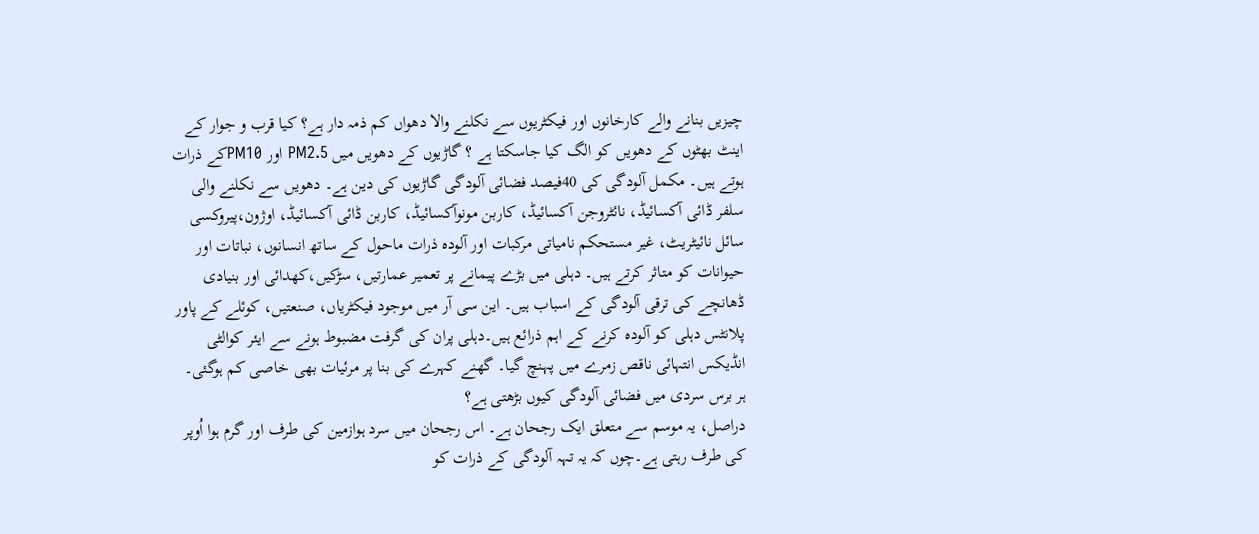چیزیں بنانے والے کارخانوں اور فیکٹریوں سے نکلنے والا دھواں کم ذمہ دار ہے؟ کیا قرب و جوار کے اینٹ بھٹوں کے دھویں کو الگ کیا جاسکتا ہے ؟ گاڑیوں کے دھویں میں PM2.5 اور PM10کے ذرات ہوتے ہیں۔ مکمل آلودگی کی 40فیصد فضائی آلودگی گاڑیوں کی دین ہے۔ دھویں سے نکلنے والی سلفر ڈائی آکسائیڈ، نائٹروجن آکسائیڈ، کاربن مونوآکسائیڈ، کاربن ڈائی آکسائیڈ، اوژون،پیروکسی سائل نائیٹریٹ، غیر مستحکم نامیاتی مرکبات اور آلودہ ذرات ماحول کے ساتھ انسانوں، نباتات اور حیوانات کو متاثر کرتے ہیں۔ دہلی میں بڑے پیمانے پر تعمیر عمارتیں، سڑکیں،کھدائی اور بنیادی ڈھانچے کی ترقی آلودگی کے اسباب ہیں۔ این سی آر میں موجود فیکٹریاں، صنعتیں، کوئلے کے پاور پلانٹس دہلی کو آلودہ کرنے کے اہم ذرائع ہیں۔دہلی پران کی گرفت مضبوط ہونے سے ایئر کوالٹی انڈیکس انتہائی ناقص زمرے میں پہنچ گیا۔ گھنے کہرے کی بنا پر مرئیات بھی خاصی کم ہوگئی۔ ہر برس سردی میں فضائی آلودگی کیوں بڑھتی ہے؟
دراصل، یہ موسم سے متعلق ایک رجحان ہے۔ اس رجحان میں سرد ہوازمین کی طرف اور گرم ہوا اُوپر کی طرف رہتی ہے۔چوں کہ یہ تہہ آلودگی کے ذرات کو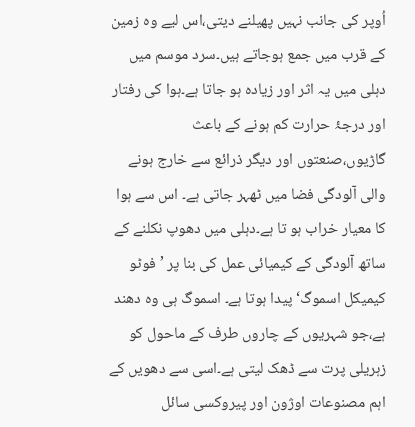اُوپر کی جانب نہیں پھیلنے دیتی،اس لیے وہ زمین کے قرب میں جمع ہوجاتے ہیں۔سرد موسم میں دہلی میں یہ اثر اور زیادہ ہو جاتا ہے۔ہوا کی رفتار اور درجۂ حرارت کم ہونے کے باعث گاڑیوں،صنعتوں اور دیگر ذرائع سے خارج ہونے والی آلودگی فضا میں ٹھہر جاتی ہے۔ اس سے ہوا کا معیار خراب ہو تا ہے۔دہلی میں دھوپ نکلنے کے ساتھ آلودگی کے کیمیائی عمل کی بنا پر ’ فوٹو کیمیکل اسموگ‘ پیدا ہوتا ہے۔ اسموگ ہی وہ دھند ہے،جو شہریوں کے چاروں طرف کے ماحول کو زہریلی پرت سے ڈھک لیتی ہے۔اسی سے دھویں کے اہم مصنوعات اوژون اور پیروکسی سائل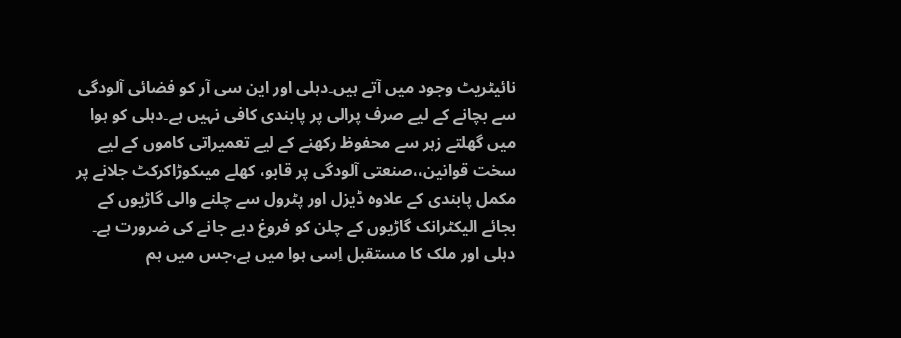نائیٹریٹ وجود میں آتے ہیں۔دہلی اور این سی آر کو فضائی آلودگی سے بچانے کے لیے صرف پرالی پر پابندی کافی نہیں ہے۔دہلی کو ہوا میں گھلتے زہر سے محفوظ رکھنے کے لیے تعمیراتی کاموں کے لیے سخت قوانین،،صنعتی آلودگی پر قابو، کھلے میںکوڑاکرکٹ جلانے پر مکمل پابندی کے علاوہ ڈیزل اور پٹرول سے چلنے والی گاڑیوں کے بجائے الیکٹرانک گاڑیوں کے چلن کو فروغ دیے جانے کی ضرورت ہے۔ دہلی اور ملک کا مستقبل اِسی ہوا میں ہے،جس میں ہم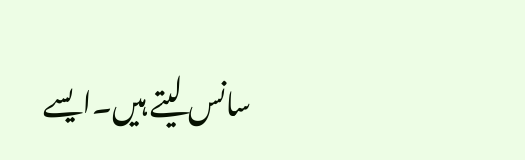سانس لیتے ہیں۔ایسے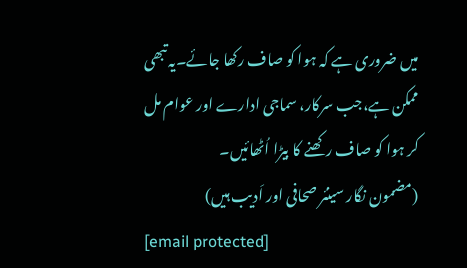میں ضروری ہے کہ ہوا کو صاف رکھا جائے۔یہ تبھی ممکن ہے،جب سرکار، سماجی ادارے اور عوام مل کر ہوا کو صاف رکھنے کا بیڑا اُٹھائیں۔
(مضمون نگار سینئر صحافی اور اَدیب ہیں)
[email protected]